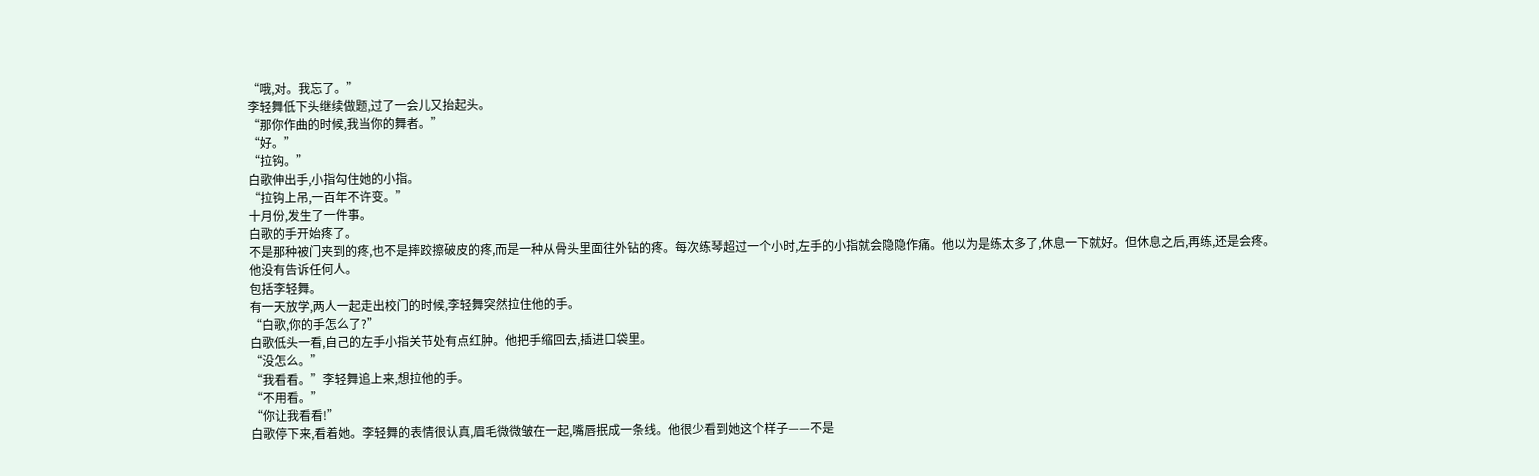“哦,对。我忘了。”
李轻舞低下头继续做题,过了一会儿又抬起头。
“那你作曲的时候,我当你的舞者。”
“好。”
“拉钩。”
白歌伸出手,小指勾住她的小指。
“拉钩上吊,一百年不许变。”
十月份,发生了一件事。
白歌的手开始疼了。
不是那种被门夹到的疼,也不是摔跤擦破皮的疼,而是一种从骨头里面往外钻的疼。每次练琴超过一个小时,左手的小指就会隐隐作痛。他以为是练太多了,休息一下就好。但休息之后,再练,还是会疼。
他没有告诉任何人。
包括李轻舞。
有一天放学,两人一起走出校门的时候,李轻舞突然拉住他的手。
“白歌,你的手怎么了?”
白歌低头一看,自己的左手小指关节处有点红肿。他把手缩回去,插进口袋里。
“没怎么。”
“我看看。”李轻舞追上来,想拉他的手。
“不用看。”
“你让我看看!”
白歌停下来,看着她。李轻舞的表情很认真,眉毛微微皱在一起,嘴唇抿成一条线。他很少看到她这个样子——不是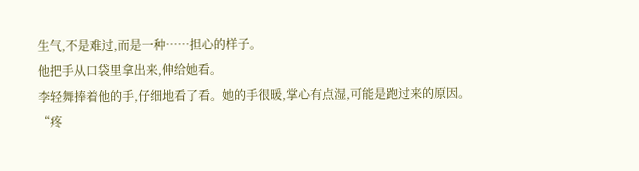生气,不是难过,而是一种……担心的样子。
他把手从口袋里拿出来,伸给她看。
李轻舞捧着他的手,仔细地看了看。她的手很暖,掌心有点湿,可能是跑过来的原因。
“疼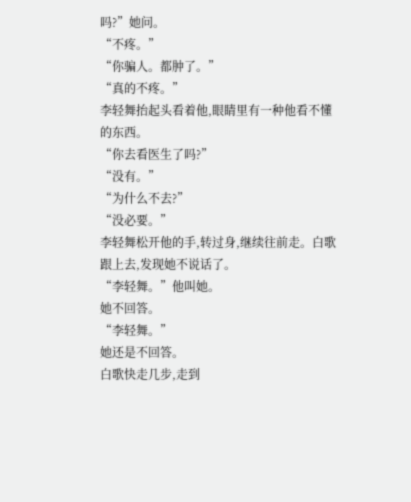吗?”她问。
“不疼。”
“你骗人。都肿了。”
“真的不疼。”
李轻舞抬起头看着他,眼睛里有一种他看不懂的东西。
“你去看医生了吗?”
“没有。”
“为什么不去?”
“没必要。”
李轻舞松开他的手,转过身,继续往前走。白歌跟上去,发现她不说话了。
“李轻舞。”他叫她。
她不回答。
“李轻舞。”
她还是不回答。
白歌快走几步,走到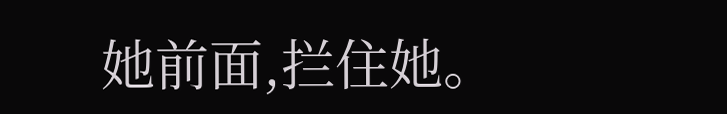她前面,拦住她。